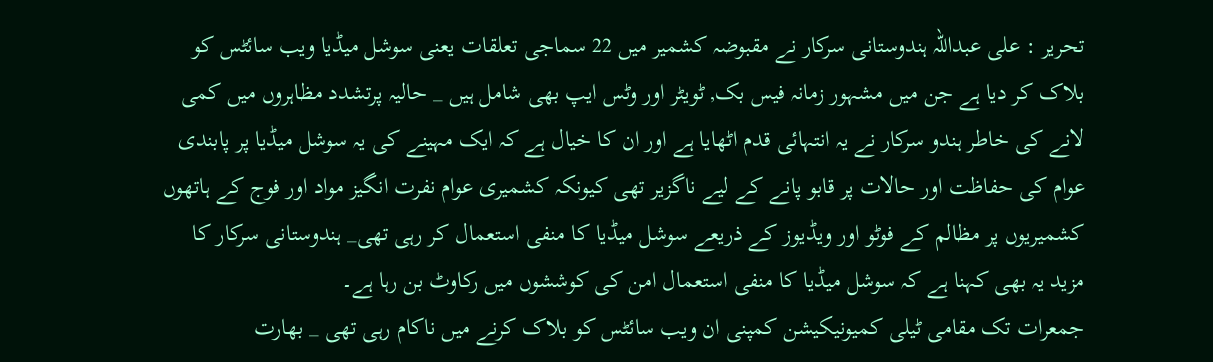تحریر : علی عبداللہ ہندوستانی سرکار نے مقبوضہ کشمیر میں 22 سماجی تعلقات یعنی سوشل میڈیا ویب سائٹس کو بلاک کر دیا ہے جن میں مشہور زمانہ فیس بک, ٹویٹر اور وٹس ایپ بھی شامل ہیں _ حالیہ پرتشدد مظاہروں میں کمی لانے کی خاطر ہندو سرکار نے یہ انتہائی قدم اٹھایا ہے اور ان کا خیال ہے کہ ایک مہینے کی یہ سوشل میڈیا پر پابندی عوام کی حفاظت اور حالات پر قابو پانے کے لیے ناگزیر تھی کیونکہ کشمیری عوام نفرت انگیز مواد اور فوج کے ہاتھوں کشمیریوں پر مظالم کے فوٹو اور ویڈیوز کے ذریعے سوشل میڈیا کا منفی استعمال کر رہی تھی_ ہندوستانی سرکار کا مزید یہ بھی کہنا ہے کہ سوشل میڈیا کا منفی استعمال امن کی کوششوں میں رکاوٹ بن رہا ہے۔
جمعرات تک مقامی ٹیلی کمیونیکیشن کمپنی ان ویب سائٹس کو بلاک کرنے میں ناکام رہی تھی _ بھارت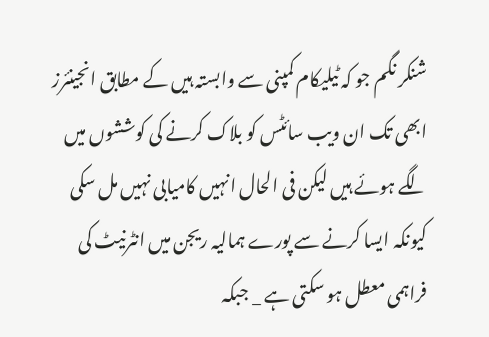شنکر نگم جو کہ ٹیلیکام کمپنی سے وابستہ ہیں کے مطابق انجینئرز ابھی تک ان ویب سائٹس کو بلاک کرنے کی کوششوں میں لگے ہوئے ہیں لیکن فی الحال انہیں کامیابی نہیں مل سکی کیونکہ ایسا کرنے سے پورے ہمالیہ ریجن میں انٹرنیٹ کی فراہمی معطل ہو سکتی ہے _ جبکہ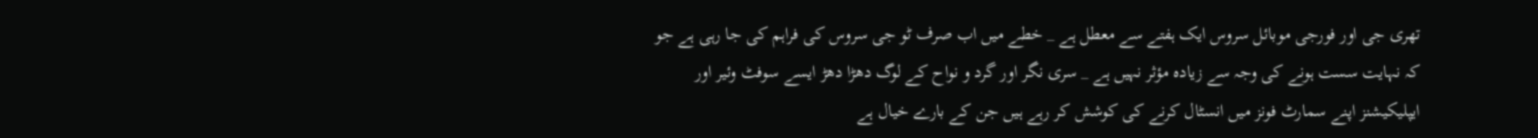تھری جی اور فورجی موبائل سروس ایک ہفتے سے معطل ہے _ خطے میں اب صرف ٹو جی سروس کی فراہم کی جا رہی ہے جو کہ نہایت سست ہونے کی وجہ سے زیادہ مؤثر نہیں ہے _ سری نگر اور گرد و نواح کے لوگ دھڑا دھڑ ایسے سوفٹ وئیر اور ایپلیکیشنز اپنے سمارٹ فونز میں انسٹال کرنے کی کوشش کر رہے ہیں جن کے بارے خیال ہے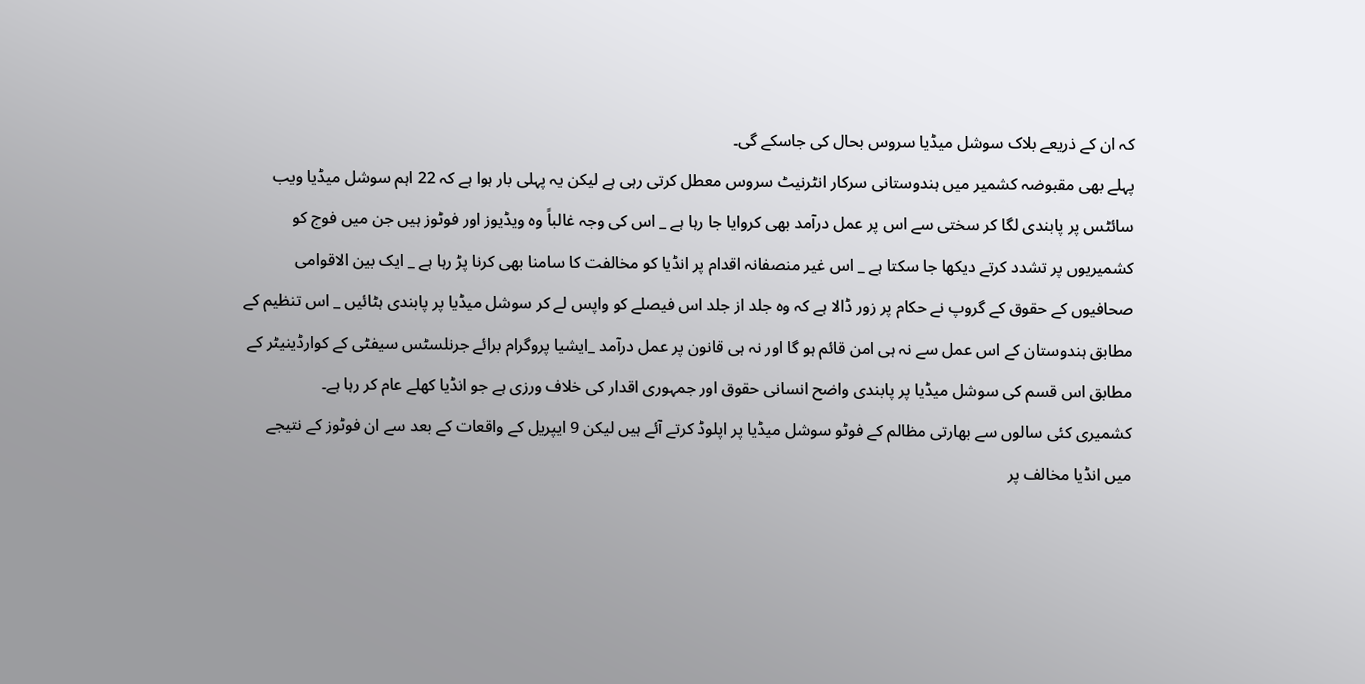کہ ان کے ذریعے بلاک سوشل میڈیا سروس بحال کی جاسکے گی۔
پہلے بھی مقبوضہ کشمیر میں ہندوستانی سرکار انٹرنیٹ سروس معطل کرتی رہی ہے لیکن یہ پہلی بار ہوا ہے کہ 22 اہم سوشل میڈیا ویب سائٹس پر پابندی لگا کر سختی سے اس پر عمل درآمد بھی کروایا جا رہا ہے _ اس کی وجہ غالباً وہ ویڈیوز اور فوٹوز ہیں جن میں فوج کو کشمیریوں پر تشدد کرتے دیکھا جا سکتا ہے _ اس غیر منصفانہ اقدام پر انڈیا کو مخالفت کا سامنا بھی کرنا پڑ رہا ہے _ ایک بین الاقوامی صحافیوں کے حقوق کے گروپ نے حکام پر زور ڈالا ہے کہ وہ جلد از جلد اس فیصلے کو واپس لے کر سوشل میڈیا پر پابندی ہٹائیں _ اس تنظیم کے مطابق ہندوستان کے اس عمل سے نہ ہی امن قائم ہو گا اور نہ ہی قانون پر عمل درآمد _ایشیا پروگرام برائے جرنلسٹس سیفٹی کے کوارڈینیٹر کے مطابق اس قسم کی سوشل میڈیا پر پابندی واضح انسانی حقوق اور جمہوری اقدار کی خلاف ورزی ہے جو انڈیا کھلے عام کر رہا ہے۔
کشمیری کئی سالوں سے بھارتی مظالم کے فوٹو سوشل میڈیا پر اپلوڈ کرتے آئے ہیں لیکن 9 ایپریل کے واقعات کے بعد سے ان فوٹوز کے نتیجے میں انڈیا مخالف پر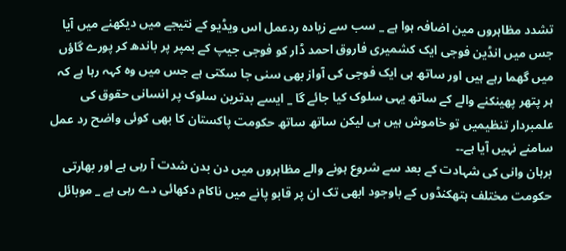تشدد مظاہروں مین اضافہ ہوا ہے _ سب سے زیادہ ردعمل اس ویڈیو کے نتیجے میں دیکھنے میں آیا جس میں انڈین فوجی ایک کشمیری فاروق احمد ڈار کو فوجی جیپ کے بمپر پر باندھ کر پورے گاؤں میں گھما رہے ہیں اور ساتھ ہی ایک فوجی کی آواز بھی سنی جا سکتی ہے جس میں وہ کہہ رہا ہے کہ ہر پتھر پھینکنے والے کے ساتھ یہی سلوک کیا جائے گا _ ایسے بدترین سلوک پر انسانی حقوق کی علمبردار تنظیمیں تو خاموش ہیں ہی لیکن ساتھ ساتھ حکومت پاکستان کا بھی کوئی واضح رد عمل سامنے نہیں آیا ہے۔۔
برہان وانی کی شہادت کے بعد سے شروع ہونے والے مظاہروں میں دن بدن شدت آ رہی ہے اور بھارتی حکومت مختلف ہتھکنڈوں کے باوجود ابھی تک ان پر قابو پانے میں ناکام دکھائی دے رہی ہے _ موبائل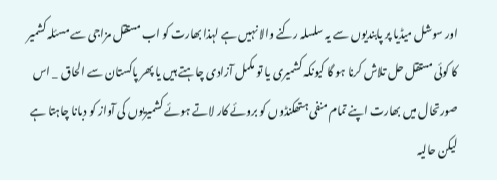اور سوشل میڈیا پر پابندیوں سے یہ سلسلہ رکنے والا نہیں ہے لہذا بھارت کو اب مستقل مزاجی سے مسئلہ کشمیر کا کوئی مستقل حل تلاش کرنا ہو گا کیونکہ کشمیری یا تو مکمل آزادی چاہتے ہیں یا پھر پاکستان سے الحاق _ اس صورتحال میں بھارت اپنے تمام منفی ہتھکنڈوں کو بروئے کار لاتے ہوئے کشمیریوں کی آواز کو دبانا چاہتا ہے لیکن حالیہ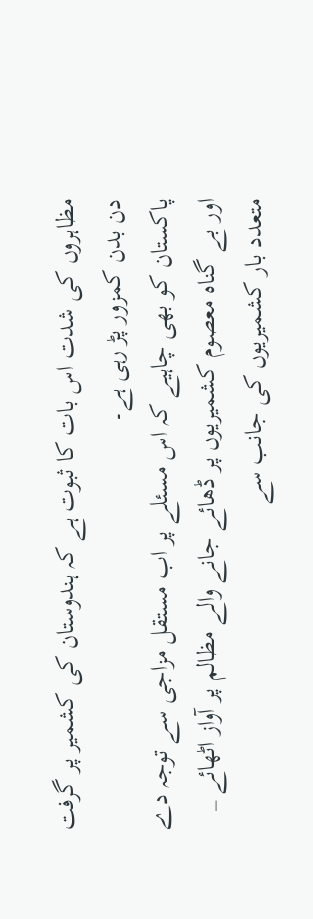مظاہروں کی شدت اس بات کا ثبوت ہے کہ ہندوستان کی کشمیر پر گرفت دن بدن کمزور پڑ رہی ہے۔
پاکستان کو بھی چاہیے کہ اس مسئلے پر اب مستقل مزاجی سے توجہ دے اور بے گناہ معصوم کشمیریوں پر ڈھائے جانے والے مظالم پر آواز اٹھائے _ متعدد بار کشمیریوں کی جانب سے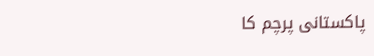پاکستانی پرچم کا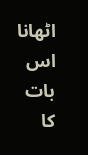اٹھانا اس بات کا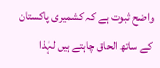واضح ثبوت ہے کہ کشمیری پاکستان کے ساتھ الحاق چاہتے ہیں لہٰذا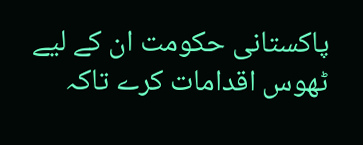پاکستانی حکومت ان کے لیے ٹھوس اقدامات کرے تاکہ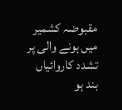مقبوضہ کشمیر میں ہونے والی پر تشدد کاروائیاں بند ہو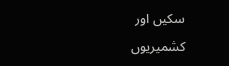سکیں اور کشمیریوں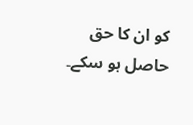کو ان کا حق حاصل ہو سکے۔